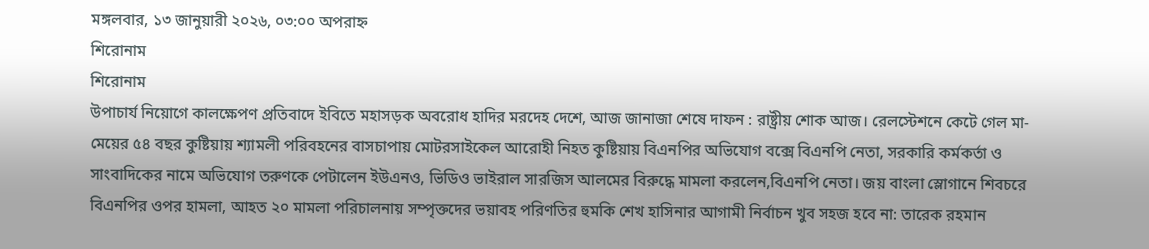মঙ্গলবার, ১৩ জানুয়ারী ২০২৬, ০৩:০০ অপরাহ্ন
শিরোনাম
শিরোনাম
উপাচার্য নিয়োগে কালক্ষেপণ প্রতিবাদে ইবিতে মহাসড়ক অবরোধ হাদির মরদেহ দেশে, আজ জানাজা শেষে দাফন : রাষ্ট্রীয় শোক আজ। রেলস্টেশনে কেটে গেল মা-মেয়ের ৫৪ বছর কুষ্টিয়ায় শ্যামলী পরিবহনের বাসচাপায় মোটরসাইকেল আরোহী নিহত কুষ্টিয়ায় বিএনপির অভিযোগ বক্সে বিএনপি নেতা, সরকারি কর্মকর্তা ও সাংবাদিকের নামে অভিযোগ তরুণকে পেটালেন ইউএনও, ভিডিও ভাইরাল সারজিস আলমের বিরুদ্ধে মামলা করলেন,বিএনপি নেতা। জয় বাংলা স্লোগানে শিবচরে বিএনপির ওপর হামলা, আহত ২০ মামলা পরিচালনায় সম্পৃক্তদের ভয়াবহ পরিণতির হুমকি শেখ হাসিনার আগামী নির্বাচন খুব সহজ হবে না: তারেক রহমান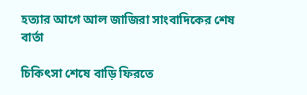হত্যার আগে আল জাজিরা সাংবাদিকের শেষ বার্তা

চিকিৎসা শেষে বাড়ি ফিরতে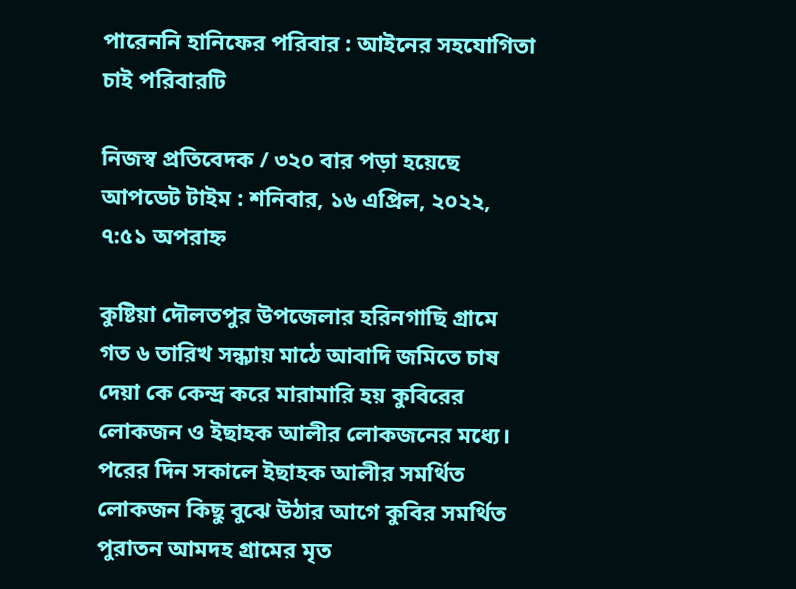পারেননি হানিফের পরিবার : আইনের সহযোগিতা চাই পরিবারটি

নিজস্ব প্রতিবেদক / ৩২০ বার পড়া হয়েছে
আপডেট টাইম : শনিবার, ১৬ এপ্রিল, ২০২২, ৭:৫১ অপরাহ্ন

কুষ্টিয়া দৌলতপুর উপজেলার হরিনগাছি গ্রামে গত ৬ তারিখ সন্ধ্যায় মাঠে আবাদি জমিতে চাষ দেয়া কে কেন্দ্র করে মারামারি হয় কুবিরের লোকজন ও ইছাহক আলীর লোকজনের মধ্যে। পরের দিন সকালে ইছাহক আলীর সমর্থিত লোকজন কিছু বুঝে উঠার আগে কুবির সমর্থিত পুরাতন আমদহ গ্রামের মৃত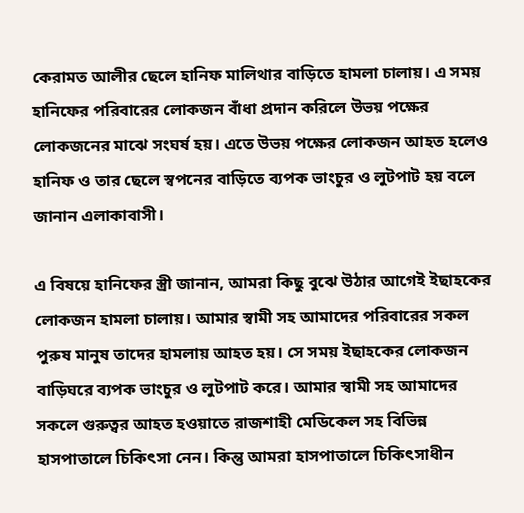কেরামত আলীর ছেলে হানিফ মালিথার বাড়িতে হামলা চালায়। এ সময় হানিফের পরিবারের লোকজন বাঁধা প্রদান করিলে উভয় পক্ষের লোকজনের মাঝে সংঘর্ষ হয়। এতে উভয় পক্ষের লোকজন আহত হলেও হানিফ ও তার ছেলে স্বপনের বাড়িতে ব্যপক ভাংচুর ও লুটপাট হয় বলে জানান এলাকাবাসী।

এ বিষয়ে হানিফের স্ত্রী জানান, আমরা কিছু বুঝে উঠার আগেই ইছাহকের লোকজন হামলা চালায়। আমার স্বামী সহ আমাদের পরিবারের সকল পুরুষ মানুষ তাদের হামলায় আহত হয়। সে সময় ইছাহকের লোকজন বাড়িঘরে ব্যপক ভাংচুর ও লুটপাট করে। আমার স্বামী সহ আমাদের সকলে গুরুত্বর আহত হওয়াতে রাজশাহী মেডিকেল সহ বিভিন্ন হাসপাতালে চিকিৎসা নেন। কিন্তু আমরা হাসপাতালে চিকিৎসাধীন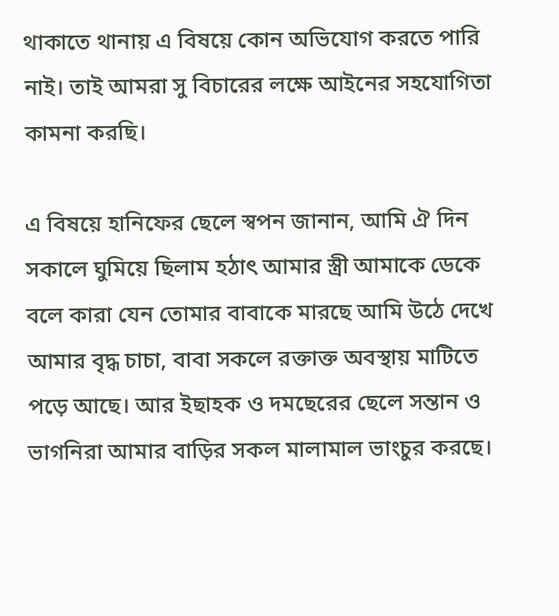থাকাতে থানায় এ বিষয়ে কোন অভিযোগ করতে পারি নাই। তাই আমরা সু বিচারের লক্ষে আইনের সহযোগিতা কামনা করছি।

এ বিষয়ে হানিফের ছেলে স্বপন জানান, আমি ঐ দিন সকালে ঘুমিয়ে ছিলাম হঠাৎ আমার স্ত্রী আমাকে ডেকে বলে কারা যেন তোমার বাবাকে মারছে আমি উঠে দেখে আমার বৃদ্ধ চাচা, বাবা সকলে রক্তাক্ত অবস্থায় মাটিতে পড়ে আছে। আর ইছাহক ও দমছেরের ছেলে সন্তান ও ভাগনিরা আমার বাড়ির সকল মালামাল ভাংচুর করছে।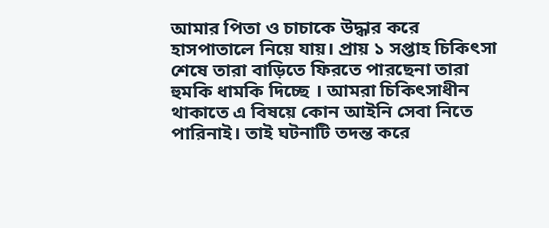আমার পিতা ও চাচাকে উদ্ধার করে হাসপাতালে নিয়ে যায়। প্রায় ১ সপ্তাহ চিকিৎসা শেষে তারা বাড়িতে ফিরতে পারছেনা তারা হুমকি ধামকি দিচ্ছে । আমরা চিকিৎসাধীন থাকাতে এ বিষয়ে কোন আইনি সেবা নিতে পারিনাই। তাই ঘটনাটি তদন্ত করে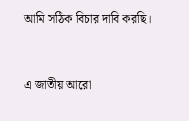আমি সঠিক বিচার দাবি করছি।


এ জাতীয় আরো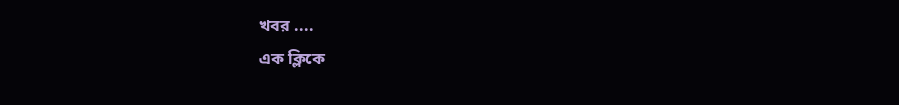খবর ....
এক ক্লিকে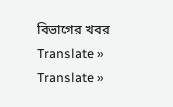বিভাগের খবর
Translate »
Translate »